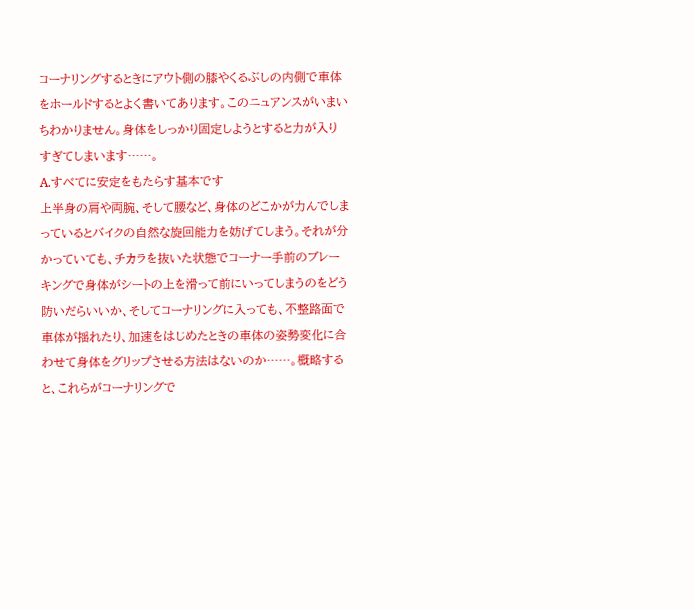コーナリングするときにアウト側の膝やくるぶしの内側で車体をホールドするとよく書いてあります。このニュアンスがいまいちわかりません。身体をしっかり固定しようとすると力が入りすぎてしまいます……。
A.すべてに安定をもたらす基本です
上半身の肩や両腕、そして腰など、身体のどこかが力んでしまっているとバイクの自然な旋回能力を妨げてしまう。それが分かっていても、チカラを抜いた状態でコーナー手前のブレーキングで身体がシートの上を滑って前にいってしまうのをどう防いだらいいか、そしてコーナリングに入っても、不整路面で車体が揺れたり、加速をはじめたときの車体の姿勢変化に合わせて身体をグリップさせる方法はないのか……。概略すると、これらがコーナリングで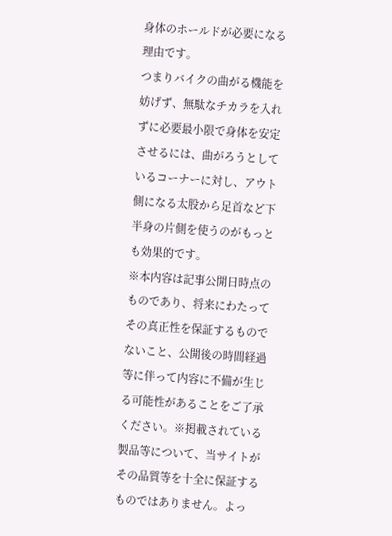身体のホールドが必要になる理由です。
つまりバイクの曲がる機能を妨げず、無駄なチカラを入れずに必要最小限で身体を安定させるには、曲がろうとしているコーナーに対し、アウト側になる太股から足首など下半身の片側を使うのがもっとも効果的です。
※本内容は記事公開日時点のものであり、将来にわたってその真正性を保証するものでないこと、公開後の時間経過等に伴って内容に不備が生じる可能性があることをご了承ください。※掲載されている製品等について、当サイトがその品質等を十全に保証するものではありません。よっ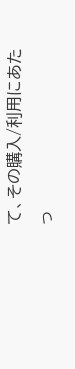て、その購入/利用にあたっ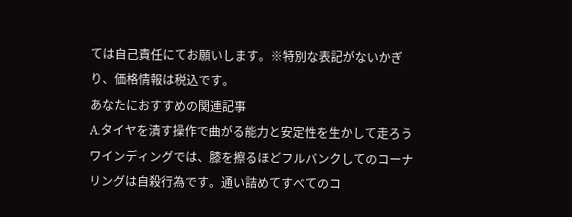ては自己責任にてお願いします。※特別な表記がないかぎり、価格情報は税込です。
あなたにおすすめの関連記事
A.タイヤを潰す操作で曲がる能力と安定性を生かして走ろう ワインディングでは、膝を擦るほどフルバンクしてのコーナリングは自殺行為です。通い詰めてすべてのコ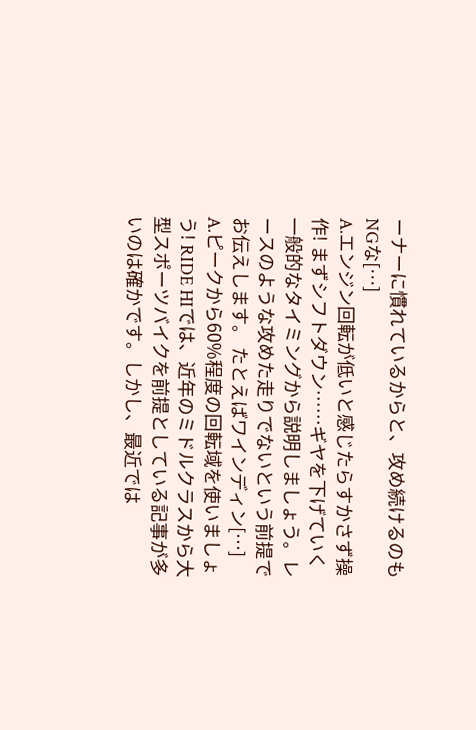ーナーに慣れているからと、攻め続けるのもNGな[…]
A.エンジン回転が低いと感じたらすかさず操作! まずシフトダウン……ギヤを下げていく一般的なタイミングから説明しましょう。レースのような攻めた走りでないという前提でお伝えします。 たとえばワインディン[…]
A.ピークから60%程度の回転域を使いましょう! RIDE HIでは、近年のミドルクラスから大型スポーツバイクを前提としている記事が多いのは確かです。しかし、最近では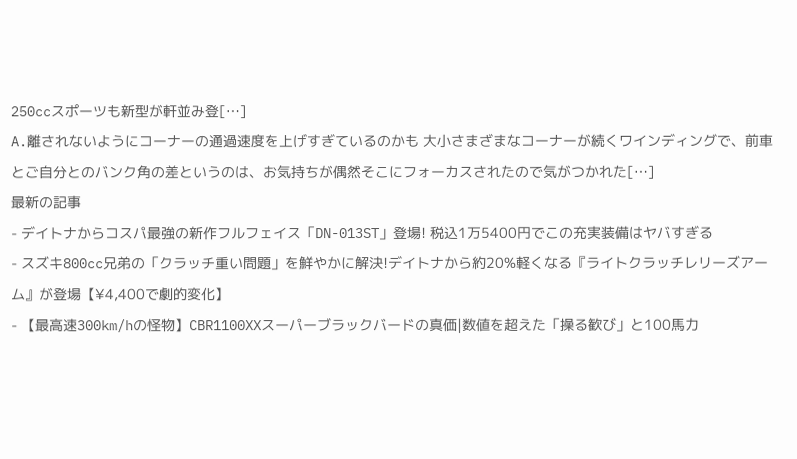250ccスポーツも新型が軒並み登[…]
A.離されないようにコーナーの通過速度を上げすぎているのかも 大小さまざまなコーナーが続くワインディングで、前車とご自分とのバンク角の差というのは、お気持ちが偶然そこにフォーカスされたので気がつかれた[…]
最新の記事
- デイトナからコスパ最強の新作フルフェイス「DN-013ST」登場! 税込1万5400円でこの充実装備はヤバすぎる
- スズキ800cc兄弟の「クラッチ重い問題」を鮮やかに解決!デイトナから約20%軽くなる『ライトクラッチレリーズアーム』が登場【¥4,400で劇的変化】
- 【最高速300km/hの怪物】CBR1100XXスーパーブラックバードの真価|数値を超えた「操る歓び」と100馬力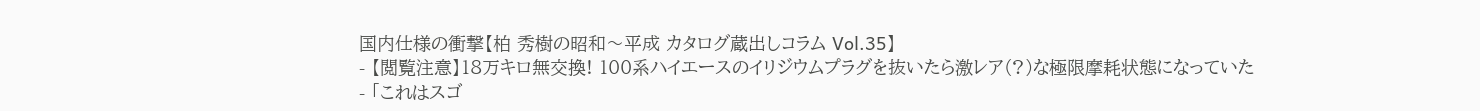国内仕様の衝撃【柏 秀樹の昭和〜平成 カタログ蔵出しコラム Vol.35】
- 【閲覧注意】18万キロ無交換! 100系ハイエースのイリジウムプラグを抜いたら激レア(?)な極限摩耗状態になっていた
- 「これはスゴ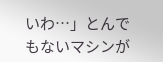いわ…」とんでもないマシンが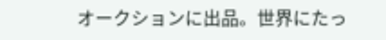オークションに出品。世界にたっ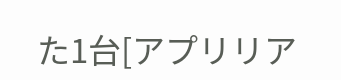た1台[アプリリア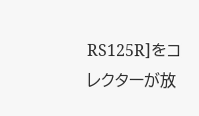RS125R]をコレクターが放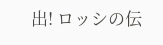出! ロッシの伝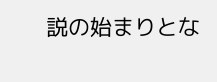説の始まりとな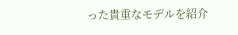った貴重なモデルを紹介